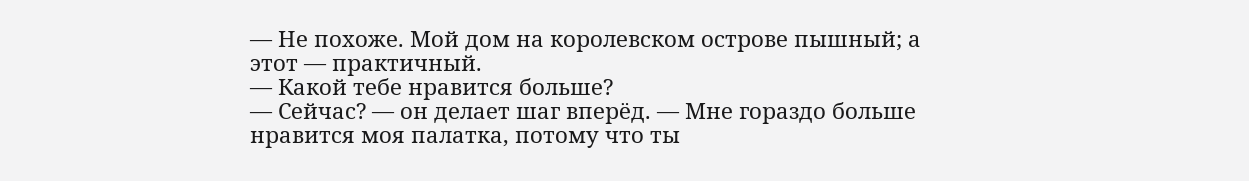— Не похоже. Мой дом на королевском острове пышный; а этот — практичный.
— Какой тебе нравится больше?
— Сейчас? — он делает шаг вперёд. — Мне гораздо больше нравится моя палатка, потому что ты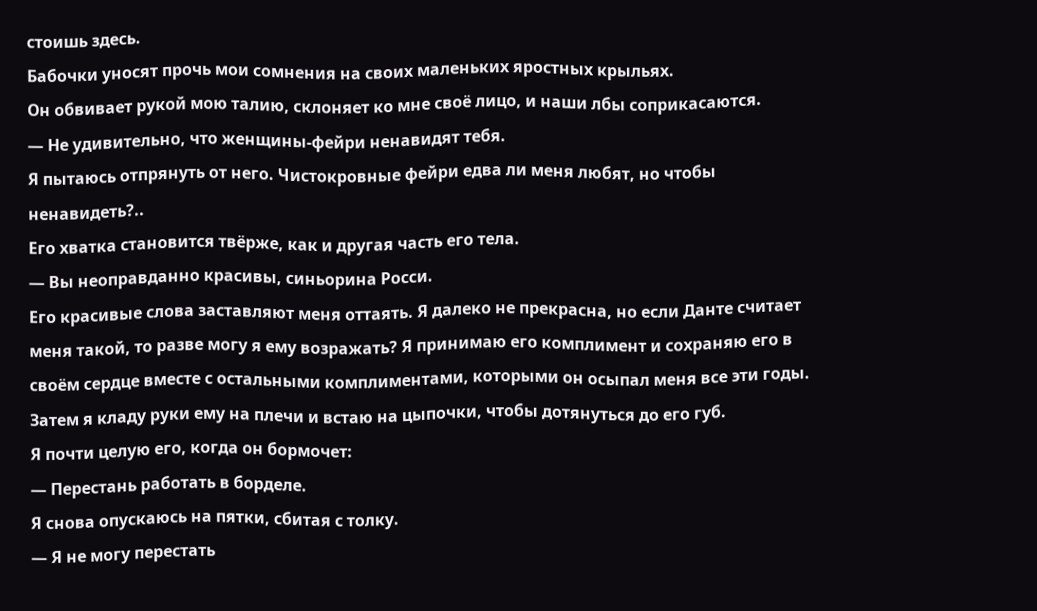стоишь здесь.
Бабочки уносят прочь мои сомнения на своих маленьких яростных крыльях.
Он обвивает рукой мою талию, склоняет ко мне своё лицо, и наши лбы соприкасаются.
— Не удивительно, что женщины-фейри ненавидят тебя.
Я пытаюсь отпрянуть от него. Чистокровные фейри едва ли меня любят, но чтобы ненавидеть?..
Его хватка становится твёрже, как и другая часть его тела.
— Вы неоправданно красивы, синьорина Росси.
Его красивые слова заставляют меня оттаять. Я далеко не прекрасна, но если Данте считает меня такой, то разве могу я ему возражать? Я принимаю его комплимент и сохраняю его в своём сердце вместе с остальными комплиментами, которыми он осыпал меня все эти годы. Затем я кладу руки ему на плечи и встаю на цыпочки, чтобы дотянуться до его губ.
Я почти целую его, когда он бормочет:
— Перестань работать в борделе.
Я снова опускаюсь на пятки, сбитая с толку.
— Я не могу перестать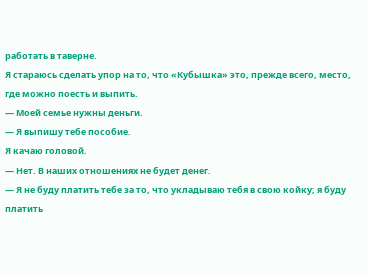работать в таверне.
Я стараюсь сделать упор на то, что «Кубышка» это, прежде всего, место, где можно поесть и выпить.
— Моей семье нужны деньги.
— Я выпишу тебе пособие.
Я качаю головой.
— Нет. В наших отношениях не будет денег.
— Я не буду платить тебе за то, что укладываю тебя в свою койку; я буду платить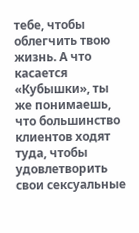тебе, чтобы облегчить твою жизнь. А что касается «Кубышки», ты же понимаешь, что большинство клиентов ходят туда, чтобы удовлетворить свои сексуальные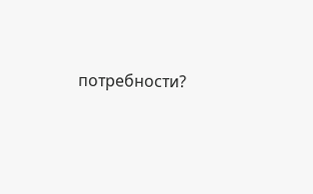потребности?